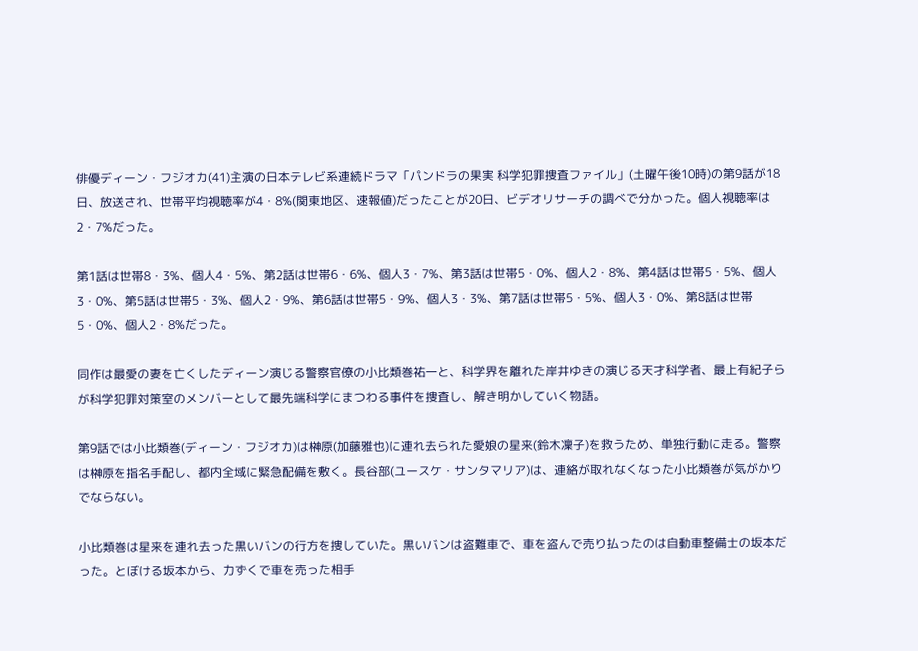俳優ディーン・フジオカ(41)主演の日本テレビ系連続ドラマ「パンドラの果実 科学犯罪捜査ファイル」(土曜午後10時)の第9話が18日、放送され、世帯平均視聴率が4・8%(関東地区、速報値)だったことが20日、ビデオリサーチの調べで分かった。個人視聴率は2・7%だった。

第1話は世帯8・3%、個人4・5%、第2話は世帯6・6%、個人3・7%、第3話は世帯5・0%、個人2・8%、第4話は世帯5・5%、個人3・0%、第5話は世帯5・3%、個人2・9%、第6話は世帯5・9%、個人3・3%、第7話は世帯5・5%、個人3・0%、第8話は世帯5・0%、個人2・8%だった。

同作は最愛の妻を亡くしたディーン演じる警察官僚の小比類巻祐一と、科学界を離れた岸井ゆきの演じる天才科学者、最上有紀子らが科学犯罪対策室のメンバーとして最先端科学にまつわる事件を捜査し、解き明かしていく物語。

第9話では小比類巻(ディーン・フジオカ)は榊原(加藤雅也)に連れ去られた愛娘の星来(鈴木凜子)を救うため、単独行動に走る。警察は榊原を指名手配し、都内全域に緊急配備を敷く。長谷部(ユースケ・サンタマリア)は、連絡が取れなくなった小比類巻が気がかりでならない。

小比類巻は星来を連れ去った黒いバンの行方を捜していた。黒いバンは盗難車で、車を盗んで売り払ったのは自動車整備士の坂本だった。とぼける坂本から、力ずくで車を売った相手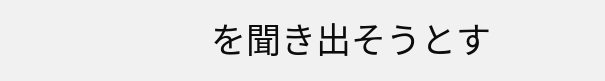を聞き出そうとす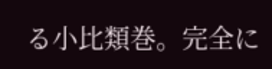る小比類巻。完全に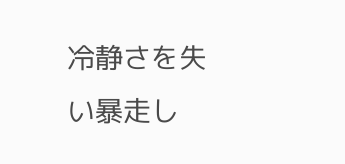冷静さを失い暴走し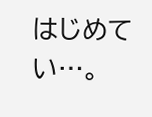はじめてい…。